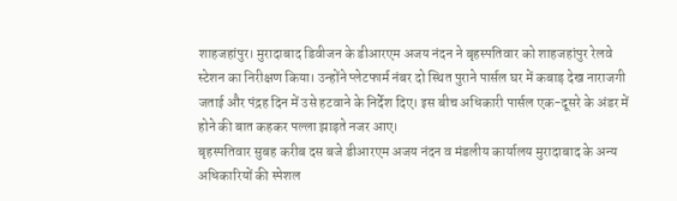शाहजहांपुर। मुरादाबाद डिवीजन के डीआरएम अजय नंदन ने बृहस्पतिवार को शाहजहांपुर रेलवे स्टेशन का निरीक्षण किया। उन्होंने प्लेटफार्म नंबर दो स्थित पुराने पार्सल घर में कबाड़ देख नाराजगी जताई और पंद्रह दिन में उसे हटवाने के निर्देश दिए। इस बीच अधिकारी पार्सल एक-दूसरे के अंडर में होने की बात कहकर पल्ला झाड़ते नजर आए।
बृहस्पतिवार सुबह करीब दस बजे डीआरएम अजय नंदन व मंडलीय कार्यालय मुरादाबाद के अन्य अधिकारियों की स्पेशल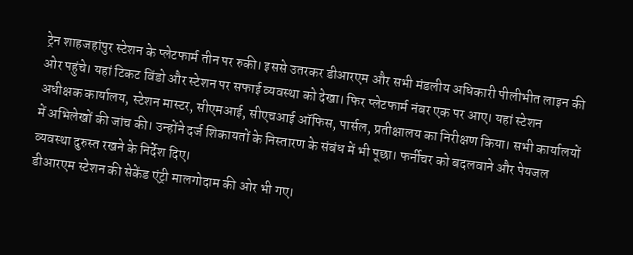ट्रेन शाहजहांपुर स्टेशन के प्लेटफार्म तीन पर रुकी। इससे उतरकर डीआरएम और सभी मंडलीय अधिकारी पीलीभीत लाइन की ओर पहुंचे। यहां टिकट विंडो और स्टेशन पर सफाई व्यवस्था को देखा। फिर प्लेटफार्म नंबर एक पर आए। यहां स्टेशन अधीक्षक कार्यालय, स्टेशन मास्टर, सीएमआई, सीएचआई ऑफिस, पार्सल, प्रतीक्षालय का निरीक्षण किया। सभी कार्यालयों में अभिलेखों की जांच की। उन्होंने दर्ज शिकायतों के निस्तारण के संबंध में भी पूछा। फर्नीचर को बदलवाने और पेयजल व्यवस्था दुरुस्त रखने के निर्देश दिए।
डीआरएम स्टेशन की सेकेंड एंट्री मालगोदाम की ओर भी गए।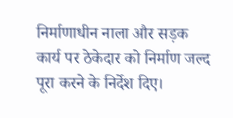निर्माणाधीन नाला और सड़क कार्य पर ठेकेदार को निर्माण जल्द पूरा करने के निर्देश दिए।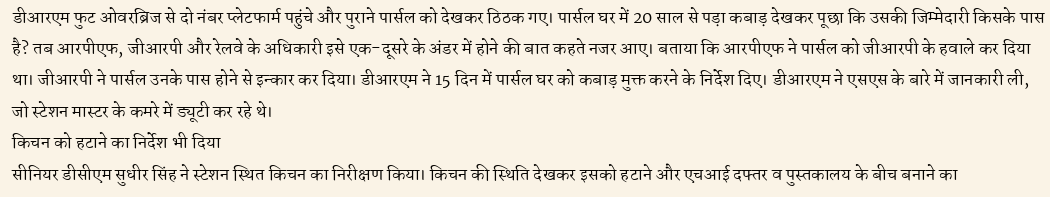डीआरएम फुट ओवरब्रिज से दो नंबर प्लेटफार्म पहुंचे और पुराने पार्सल को देखकर ठिठक गए। पार्सल घर में 20 साल से पड़ा कबाड़ देखकर पूछा कि उसकी जिम्मेदारी किसके पास है? तब आरपीएफ, जीआरपी और रेलवे के अधिकारी इसे एक-दूसरे के अंडर में होने की बात कहते नजर आए। बताया कि आरपीएफ ने पार्सल को जीआरपी के हवाले कर दिया था। जीआरपी ने पार्सल उनके पास होने से इन्कार कर दिया। डीआरएम ने 15 दिन में पार्सल घर को कबाड़ मुक्त करने के निर्देश दिए। डीआरएम ने एसएस के बारे में जानकारी ली, जो स्टेशन मास्टर के कमरे में ड्यूटी कर रहे थे।
किचन को हटाने का निर्देश भी दिया
सीनियर डीसीएम सुधीर सिंह ने स्टेशन स्थित किचन का निरीक्षण किया। किचन की स्थिति देखकर इसको हटाने और एचआई दफ्तर व पुस्तकालय के बीच बनाने का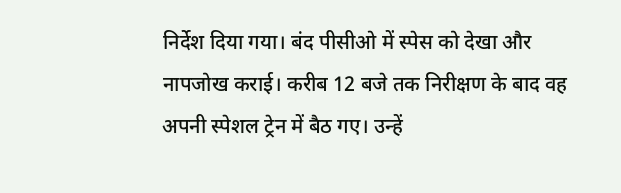निर्देश दिया गया। बंद पीसीओ में स्पेस को देखा और नापजोख कराई। करीब 12 बजे तक निरीक्षण के बाद वह अपनी स्पेशल ट्रेन में बैठ गए। उन्हें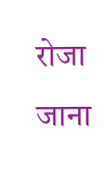रोजा जाना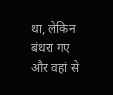था, लेकिन बंथरा गए और वहां से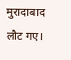मुरादाबाद लौट गए।